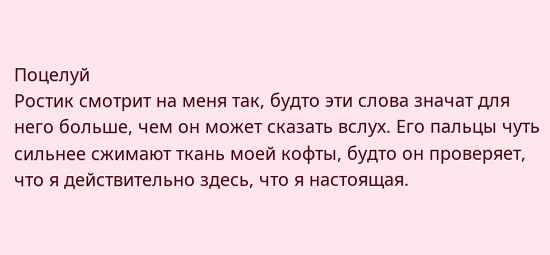Поцелуй
Ростик смотрит на меня так, будто эти слова значат для него больше, чем он может сказать вслух. Его пальцы чуть сильнее сжимают ткань моей кофты, будто он проверяет, что я действительно здесь, что я настоящая.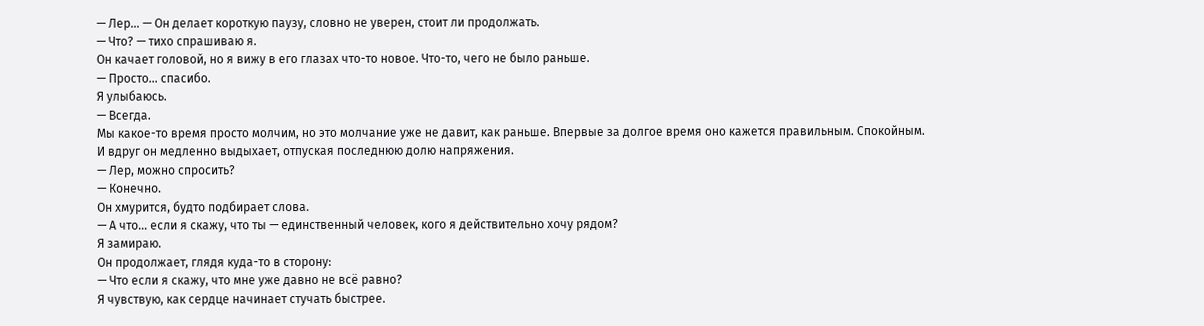— Лер... — Он делает короткую паузу, словно не уверен, стоит ли продолжать.
— Что? — тихо спрашиваю я.
Он качает головой, но я вижу в его глазах что-то новое. Что-то, чего не было раньше.
— Просто... спасибо.
Я улыбаюсь.
— Всегда.
Мы какое-то время просто молчим, но это молчание уже не давит, как раньше. Впервые за долгое время оно кажется правильным. Спокойным.
И вдруг он медленно выдыхает, отпуская последнюю долю напряжения.
— Лер, можно спросить?
— Конечно.
Он хмурится, будто подбирает слова.
— А что... если я скажу, что ты — единственный человек, кого я действительно хочу рядом?
Я замираю.
Он продолжает, глядя куда-то в сторону:
— Что если я скажу, что мне уже давно не всё равно?
Я чувствую, как сердце начинает стучать быстрее.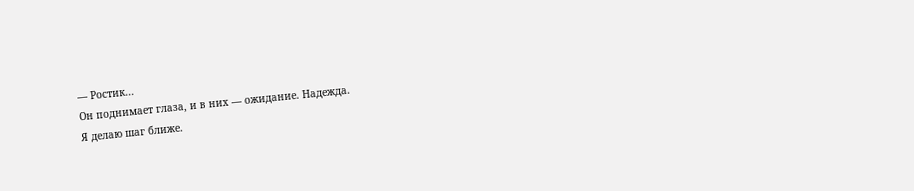— Ростик...
Он поднимает глаза, и в них — ожидание. Надежда.
Я делаю шаг ближе.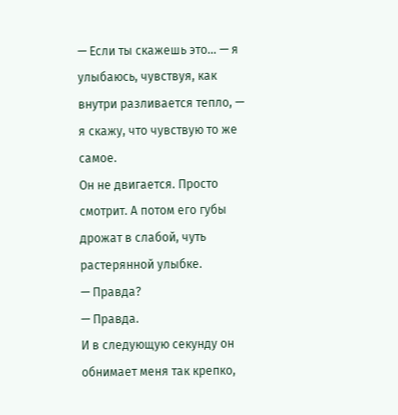— Если ты скажешь это... — я улыбаюсь, чувствуя, как внутри разливается тепло, — я скажу, что чувствую то же самое.
Он не двигается. Просто смотрит. А потом его губы дрожат в слабой, чуть растерянной улыбке.
— Правда?
— Правда.
И в следующую секунду он обнимает меня так крепко,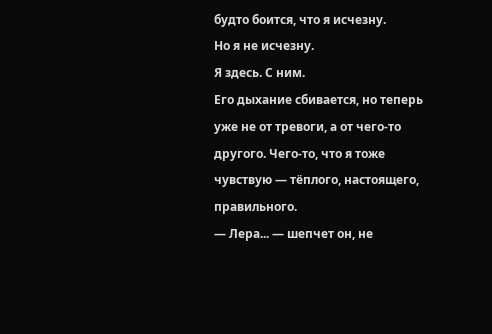будто боится, что я исчезну.
Но я не исчезну.
Я здесь. С ним.
Его дыхание сбивается, но теперь уже не от тревоги, а от чего-то другого. Чего-то, что я тоже чувствую — тёплого, настоящего, правильного.
— Лера... — шепчет он, не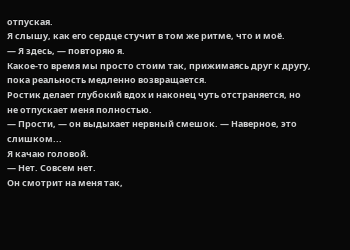отпуская.
Я слышу, как его сердце стучит в том же ритме, что и моё.
— Я здесь, — повторяю я.
Какое-то время мы просто стоим так, прижимаясь друг к другу, пока реальность медленно возвращается.
Ростик делает глубокий вдох и наконец чуть отстраняется, но не отпускает меня полностью.
— Прости, — он выдыхает нервный смешок. — Наверное, это слишком...
Я качаю головой.
— Нет. Совсем нет.
Он смотрит на меня так,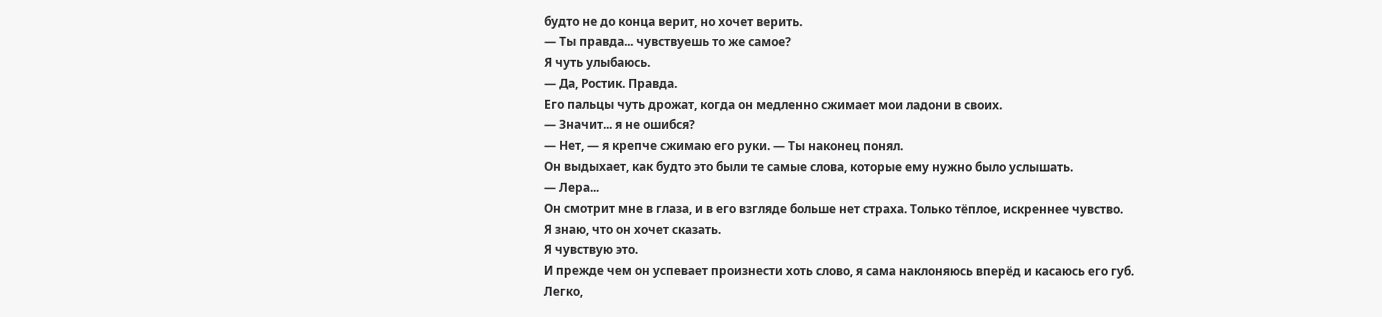будто не до конца верит, но хочет верить.
— Ты правда... чувствуешь то же самое?
Я чуть улыбаюсь.
— Да, Ростик. Правда.
Его пальцы чуть дрожат, когда он медленно сжимает мои ладони в своих.
— Значит... я не ошибся?
— Нет, — я крепче сжимаю его руки. — Ты наконец понял.
Он выдыхает, как будто это были те самые слова, которые ему нужно было услышать.
— Лера...
Он смотрит мне в глаза, и в его взгляде больше нет страха. Только тёплое, искреннее чувство.
Я знаю, что он хочет сказать.
Я чувствую это.
И прежде чем он успевает произнести хоть слово, я сама наклоняюсь вперёд и касаюсь его губ.
Легко,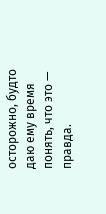осторожно, будто даю ему время понять, что это — правда.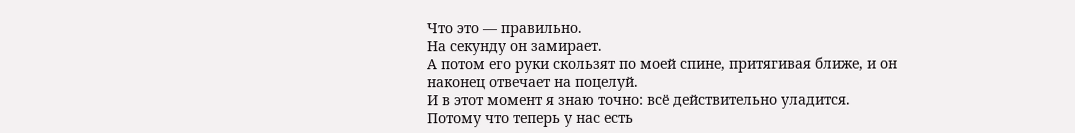Что это — правильно.
На секунду он замирает.
А потом его руки скользят по моей спине, притягивая ближе, и он наконец отвечает на поцелуй.
И в этот момент я знаю точно: всё действительно уладится.
Потому что теперь у нас есть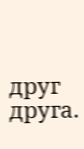друг друга.